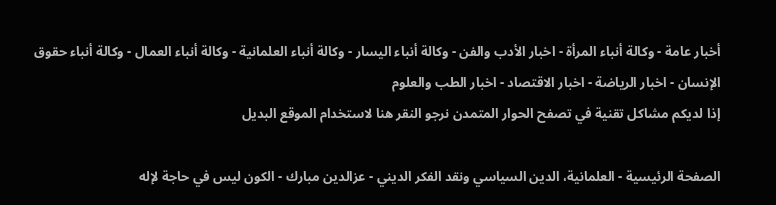أخبار عامة - وكالة أنباء المرأة - اخبار الأدب والفن - وكالة أنباء اليسار - وكالة أنباء العلمانية - وكالة أنباء العمال - وكالة أنباء حقوق الإنسان - اخبار الرياضة - اخبار الاقتصاد - اخبار الطب والعلوم
إذا لديكم مشاكل تقنية في تصفح الحوار المتمدن نرجو النقر هنا لاستخدام الموقع البديل

الصفحة الرئيسية - العلمانية، الدين السياسي ونقد الفكر الديني - عزالدين مبارك - الكون ليس في حاجة لإله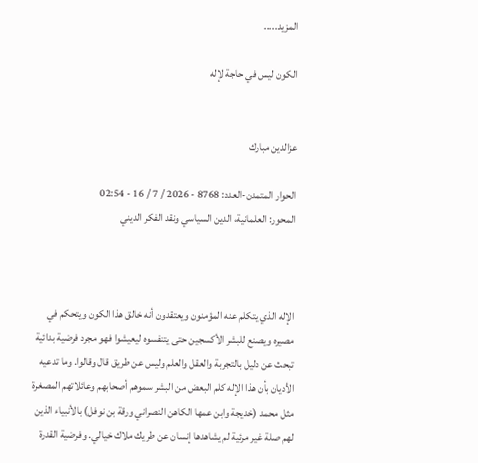المزيد.....

الكون ليس في حاجة لإله


عزالدين مبارك

الحوار المتمدن-العدد: 8768 - 2026 / 7 / 16 - 02:54
المحور: العلمانية، الدين السياسي ونقد الفكر الديني



الإله الذي يتكلم عنه المؤمنون ويعتقدون أنه خالق هذا الكون ويتحكم في مصيره ويصنع للبشر الأكسجين حتى يتنفسوه ليعيشوا فهو مجرد فرضية بدائية تبحث عن دليل بالتجربة والعقل والعلم وليس عن طريق قال وقالوا. وما تدعيه الأديان بأن هذا الإله كلم البعض من البشر سموهم أصحابهم وعائلاتهم المصغرة مثل محمد (خديجة وابن عمها الكاهن النصراني ورقة بن نوفل) بالأنبياء الذين لهم صلة غير مرئية لم يشاهدها إنسان عن طريك ملاك خيالي. وفرضية القدرة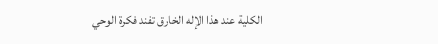الكلية عند هذا الإله الخارق تفند فكرة الوحي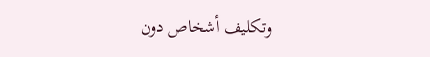وتكليف أشخاص دون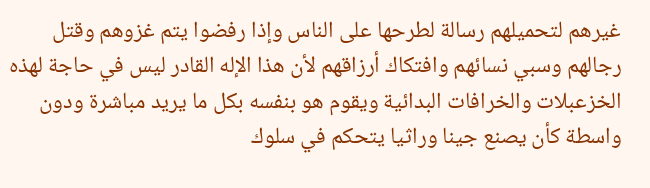غيرهم لتحميلهم رسالة لطرحها على الناس وإذا رفضوا يتم غزوهم وقتل رجالهم وسبي نسائهم وافتكاك أرزاقهم لأن هذا الإله القادر ليس في حاجة لهذه الخزعبلات والخرافات البدائية ويقوم هو بنفسه بكل ما يريد مباشرة ودون واسطة كأن يصنع جينا وراثيا يتحكم في سلوك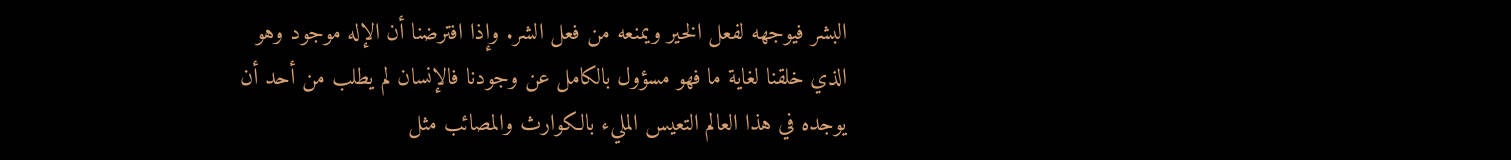البشر فيوجهه لفعل الخير ويمنعه من فعل الشر. وإذا افترضنا أن الإله موجود وهو الذي خلقنا لغاية ما فهو مسؤول بالكامل عن وجودنا فالإنسان لم يطلب من أحد أن يوجده في هذا العالم التعيس المليء بالكوارث والمصائب مثل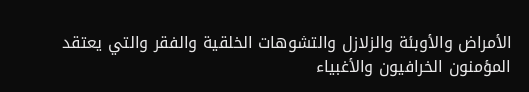الأمراض والأوبئة والزلازل والتشوهات الخلقية والفقر والتي يعتقد المؤمنون الخرافيون والأغبياء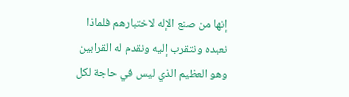إنها من صنع الإله لاختبارهم فلماذا نعبده ونتقرب إليه ونقدم له القرابين وهو العظيم الذي ليس في حاجة لكل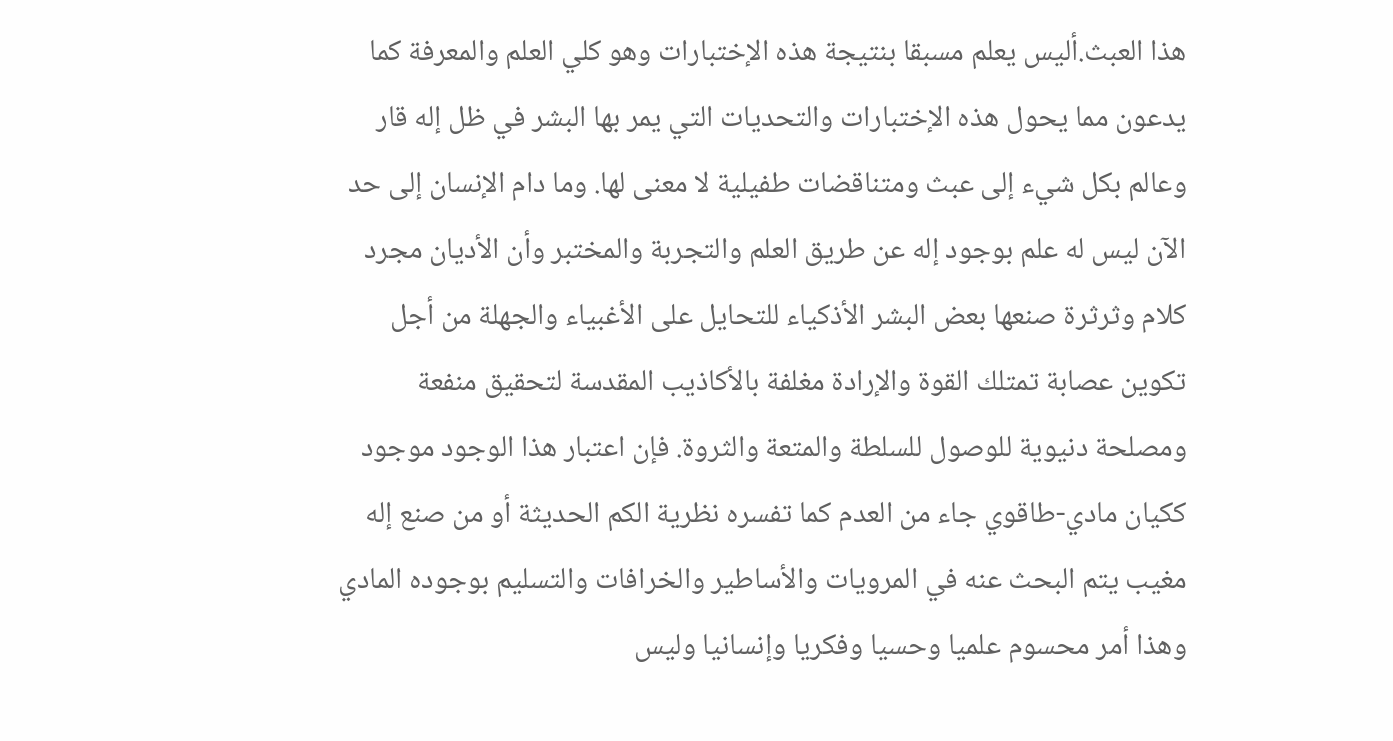هذا العبث.أليس يعلم مسبقا بنتيجة هذه الإختبارات وهو كلي العلم والمعرفة كما يدعون مما يحول هذه الإختبارات والتحديات التي يمر بها البشر في ظل إله قار وعالم بكل شيء إلى عبث ومتناقضات طفيلية لا معنى لها. وما دام الإنسان إلى حد الآن ليس له علم بوجود إله عن طريق العلم والتجربة والمختبر وأن الأديان مجرد كلام وثرثرة صنعها بعض البشر الأذكياء للتحايل على الأغبياء والجهلة من أجل تكوين عصابة تمتلك القوة والإرادة مغلفة بالأكاذيب المقدسة لتحقيق منفعة ومصلحة دنيوية للوصول للسلطة والمتعة والثروة. فإن اعتبار هذا الوجود موجود ككيان مادي-طاقوي جاء من العدم كما تفسره نظرية الكم الحديثة أو من صنع إله مغيب يتم البحث عنه في المرويات والأساطير والخرافات والتسليم بوجوده المادي وهذا أمر محسوم علميا وحسيا وفكريا وإنسانيا وليس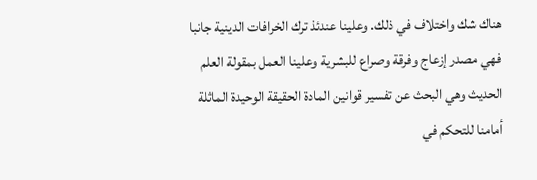هناك شك واختلاف في ذلك. وعلينا عندئذ ترك الخرافات الدينية جانبا فهي مصدر إزعاج وفرقة وصراع للبشرية وعلينا العمل بمقولة العلم الحديث وهي البحث عن تفسير قوانين المادة الحقيقة الوحيدة الماثلة أمامنا للتحكم في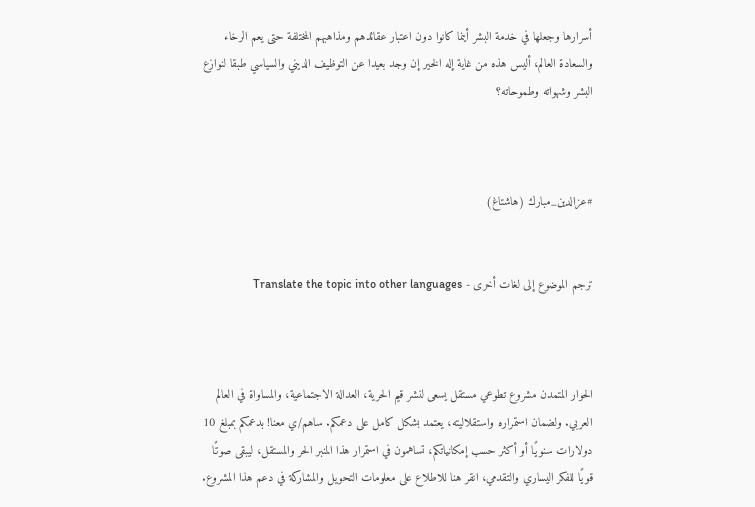أسرارها وجعلها في خدمة البشر أينما كانوا دون اعتبار عقائدهم ومذاهبهم المختلفة حتى يعم الرخاء والسعادة العالم، أليس هذه من غاية إله الخير إن وجد بعيدا عن التوظيف الديني والسياسي طبقا لنوازع البشر وشهواته وطموحاته؟



#عزالدين_مبارك (هاشتاغ)


ترجم الموضوع إلى لغات أخرى - Translate the topic into other languages



الحوار المتمدن مشروع تطوعي مستقل يسعى لنشر قيم الحرية، العدالة الاجتماعية، والمساواة في العالم العربي. ولضمان استمراره واستقلاليته، يعتمد بشكل كامل على دعمكم. ساهم/ي معنا! بدعمكم بمبلغ 10 دولارات سنويًا أو أكثر حسب إمكانياتكم، تساهمون في استمرار هذا المنبر الحر والمستقل، ليبقى صوتًا قويًا للفكر اليساري والتقدمي، انقر هنا للاطلاع على معلومات التحويل والمشاركة في دعم هذا المشروع.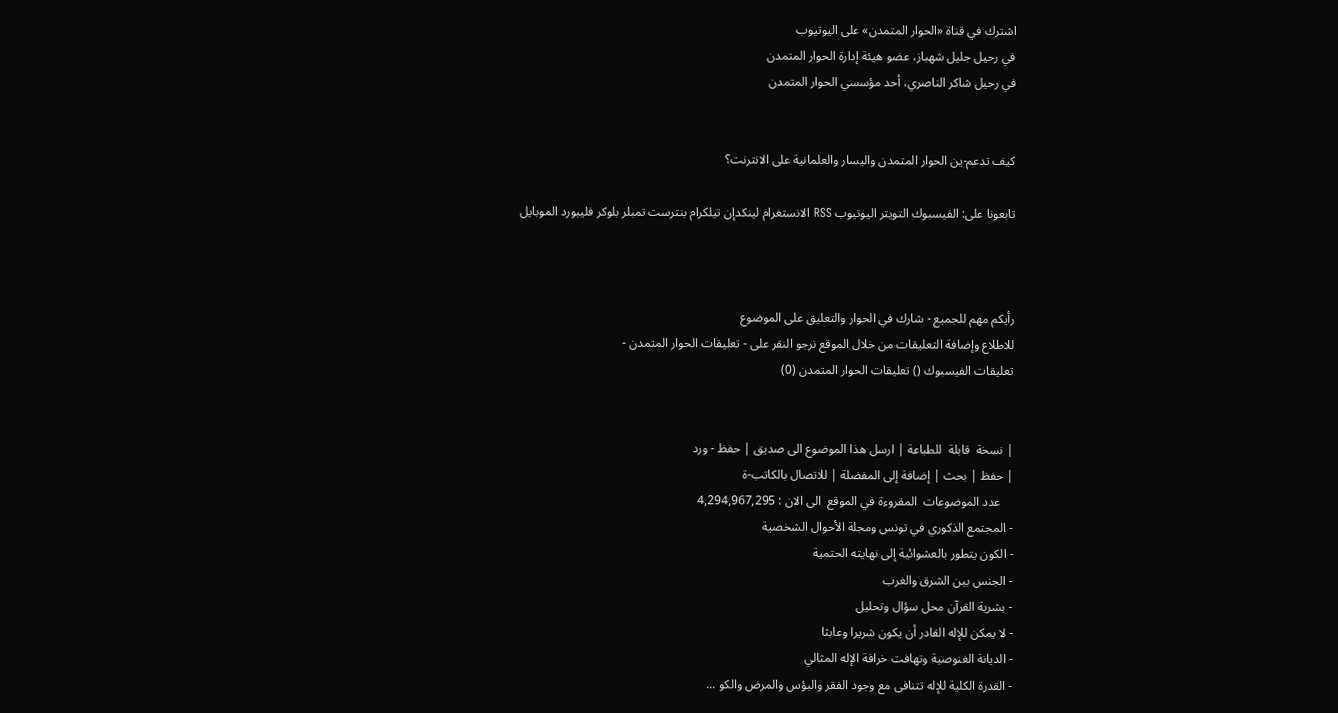اشترك في قناة «الحوار المتمدن» على اليوتيوب
في رحيل جليل شهباز، عضو هيئة إدارة الحوار المتمدن
في رحيل شاكر الناصري، أحد مؤسسي الحوار المتمدن


كيف تدعم-ين الحوار المتمدن واليسار والعلمانية على الانترنت؟

تابعونا على: الفيسبوك التويتر اليوتيوب RSS الانستغرام لينكدإن تيلكرام بنترست تمبلر بلوكر فليبورد الموبايل



رأيكم مهم للجميع - شارك في الحوار والتعليق على الموضوع
للاطلاع وإضافة التعليقات من خلال الموقع نرجو النقر على - تعليقات الحوار المتمدن -
تعليقات الفيسبوك () تعليقات الحوار المتمدن (0)


| نسخة  قابلة  للطباعة | ارسل هذا الموضوع الى صديق | حفظ - ورد
| حفظ | بحث | إضافة إلى المفضلة | للاتصال بالكاتب-ة
    عدد الموضوعات  المقروءة في الموقع  الى الان : 4,294,967,295
- المجتمع الذكوري في تونس ومجلة الأحوال الشخصية
- الكون يتطور بالعشوائية إلى نهايته الحتمية
- الجنس بين الشرق والغرب
- بشرية القرآن محل سؤال وتحليل
- لا يمكن للإله القادر أن يكون شريرا وعابثا
- الديانة الغنوصية وتهافت خرافة الإله المثالي
- القدرة الكلية للإله تتنافى مع وجود الفقر والبؤس والمرض والكو ...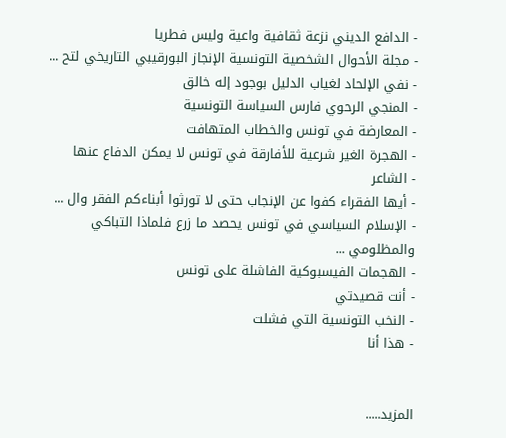- الدافع الديني نزعة ثقافية واعية وليس فطريا
- مجلة الأحوال الشخصية التونسية الإنجاز البورقيبي التاريخي لتح ...
- نفي الإلحاد لغياب الدليل بوجود إله خالق
- المنجي الرحوي فارس السياسة التونسية
- المعارضة في تونس والخطاب المتهافت
- الهجرة الغير شرعية للأفارقة في تونس لا يمكن الدفاع عنها
- الشاعر
- أيها الفقراء كفوا عن الإنجاب حتى لا تورثوا أبناءكم الفقر وال ...
- الإسلام السياسي في تونس يحصد ما زرع فلماذا التباكي والمظلومي ...
- الهجمات الفيسبوكية الفاشلة على تونس
- أنت قصيدتي
- النخب التونسية التي فشلت
- هذا أنا


المزيد.....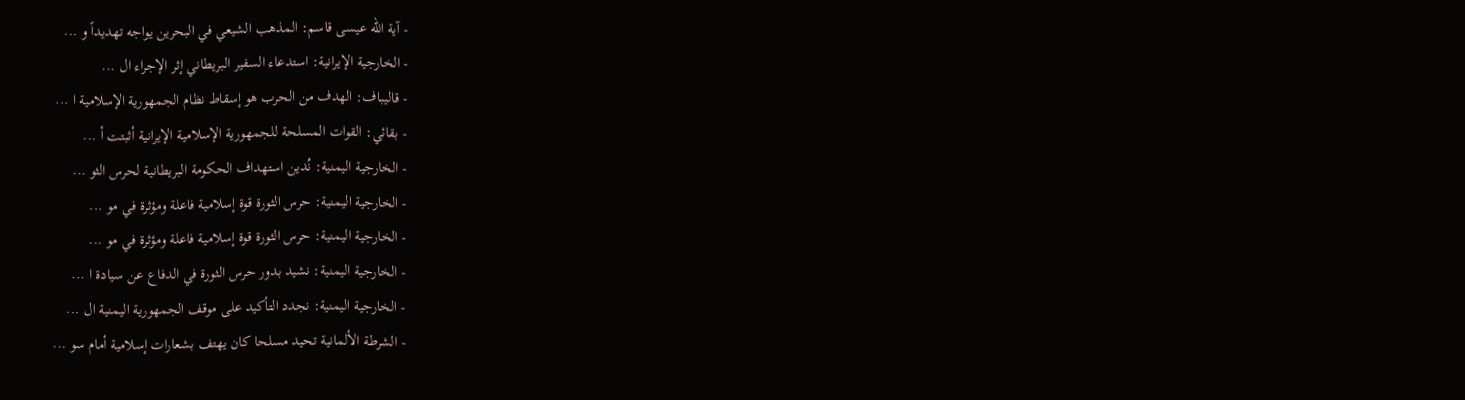- آية الله عيسى قاسم: المذهب الشيعي في البحرين يواجه تهديداً و ...
- الخارجية الإيرانية: استدعاء السفير البريطاني إثر الإجراء ال ...
- قاليباف: الهدف من الحرب هو إسقاط نظام الجمهورية الإسلامية ا ...
- بقائي: القوات المسلحة للجمهورية الإسلامية الإيرانية أثبتت أ ...
- الخارجية اليمنية: نُدين استهداف الحكومة البريطانية لحرس الثو ...
- الخارجية اليمنية: حرس الثورة قوة إسلامية فاعلة ومؤثرة في مو ...
- الخارجية اليمنية: حرس الثورة قوة إسلامية فاعلة ومؤثرة في مو ...
- الخارجية اليمنية: نشيد بدور حرس الثورة في الدفاع عن سيادة ا ...
- الخارجية اليمنية: نجدد التأكيد على موقف الجمهورية اليمنية ال ...
- الشرطة الألمانية تحيد مسلحا كان يهتف بشعارات إسلامية أمام سو ...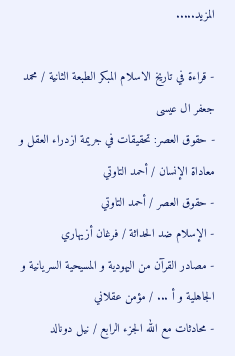المزيد.....

- قراءة في تاريخ الاسلام المبكر الطبعة الثانية / محمد جعفر ال عيسى
- حقوق العصر: تحقيقات في جريمة ازدراء العقل و معاداة الإنسان / أحمد التاوتي
- حقوق العصر / أحمد التاوتي
- الإسلام ضد الحداثة / فرغان أزيهاري
- مصادر القرآن من اليهودية و المسيحية السريانية و الجاهلية و أ ... / مؤمن عقلاني
- محادثات مع الله الجزء الرابع / نيل دونالد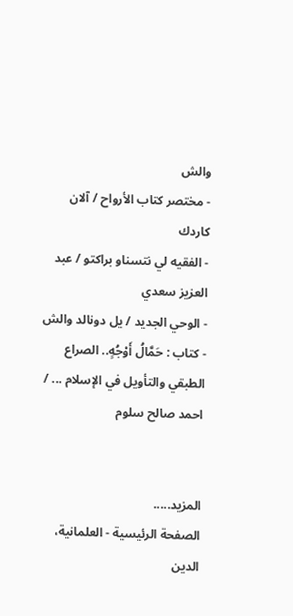والش
- مختصر كتاب الأرواح / آلان كاردك
- الفقيه لي نتسناو براكتو / عبد العزيز سعدي
- الوحي الجديد / يل دونالد والش
- كتاب : حَمَّالُ أَوْجُهٍ.. الصراع الطبقي والتأويل في الإسلام ... / احمد صالح سلوم


المزيد.....
الصفحة الرئيسية - العلمانية، الدين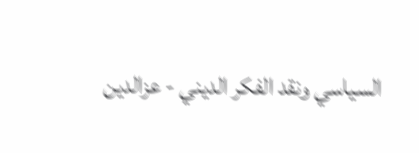السياسي ونقد الفكر الديني - عزالدين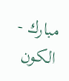مبارك - الكون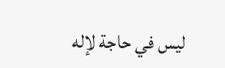ليس في حاجة لإله